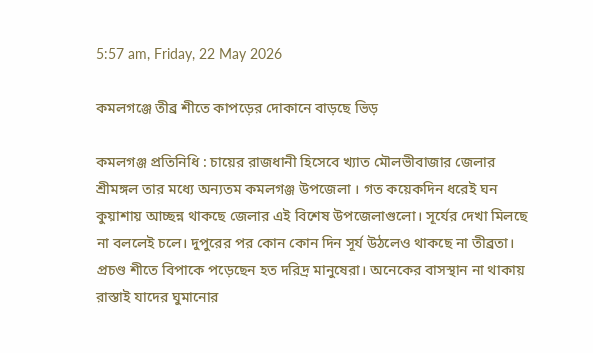5:57 am, Friday, 22 May 2026

কমলগঞ্জে তীব্র শীতে কাপড়ের দোকানে বাড়ছে ভিড়

কমলগঞ্জ প্রতিনিধি : চায়ের রাজধানী হিসেবে খ্যাত মৌলভীবাজার জেলার শ্রীমঙ্গল তার মধ্যে অন্যতম কমলগঞ্জ উপজেলা । গত কয়েকদিন ধরেই ঘন কুয়াশায় আচ্ছন্ন থাকছে জেলার এই বিশেষ উপজেলাগুলো। সূর্যের দেখা মিলছে না বললেই চলে। দুপুরের পর কোন কোন দিন সূর্য উঠলেও থাকছে না তীব্রতা। প্রচণ্ড শীতে বিপাকে পড়েছেন হত দরিদ্র মানুষেরা। অনেকের বাসস্থান না থাকায় রাস্তাই যাদের ঘুমানোর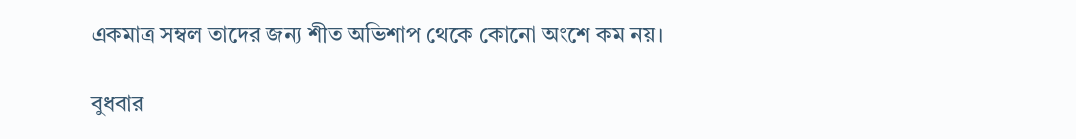একমাত্র সম্বল তাদের জন্য শীত অভিশাপ থেকে কোনো অংশে কম নয়।

বুধবার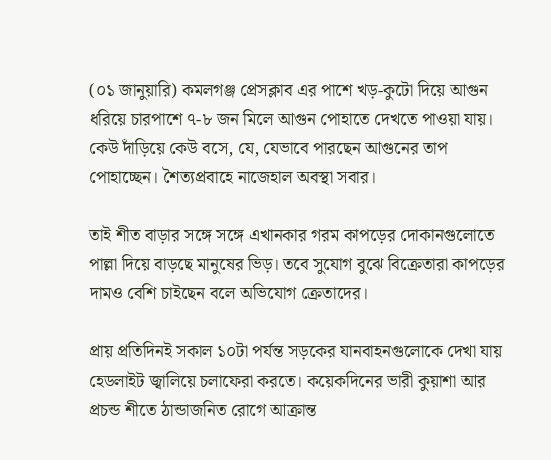(০১ জানুয়ারি) কমলগঞ্জ প্রেসক্লাব এর পাশে খড়-কুটো দিয়ে আগুন ধরিয়ে চারপাশে ৭-৮ জন মিলে আগুন পোহাতে দেখতে পাওয়া যায়। কেউ দাঁড়িয়ে কেউ বসে, যে, যেভাবে পারছেন আগুনের তাপ পোহাচ্ছেন। শৈত্যপ্রবাহে নাজেহাল অবস্থা সবার।

তাই শীত বাড়ার সঙ্গে সঙ্গে এখানকার গরম কাপড়ের দোকানগুলোতে পাল্লা দিয়ে বাড়ছে মানুষের ভিড়। তবে সুযোগ বুঝে বিক্রেতারা কাপড়ের দামও বেশি চাইছেন বলে অভিযোগ ক্রেতাদের।

প্রায় প্রতিদিনই সকাল ১০টা পর্যন্ত সড়কের যানবাহনগুলোকে দেখা যায় হেডলাইট জ্বালিয়ে চলাফেরা করতে। কয়েকদিনের ভারী কুয়াশা আর প্রচন্ড শীতে ঠান্ডাজনিত রোগে আক্রান্ত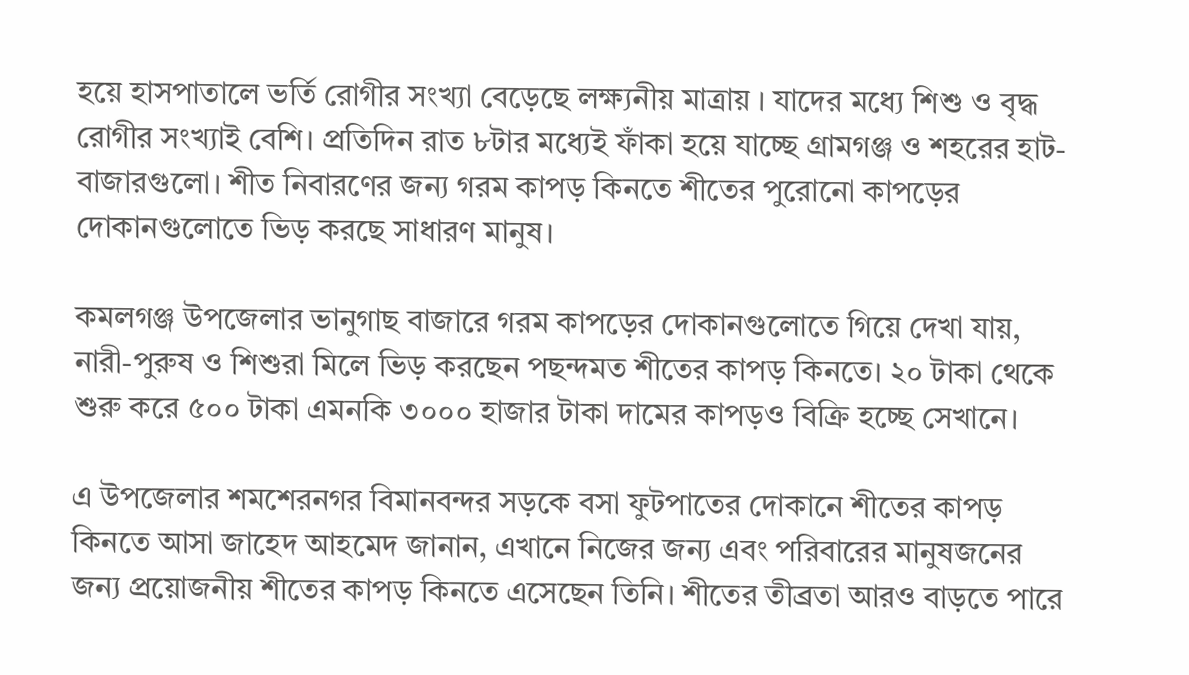হয়ে হাসপাতালে ভর্তি রোগীর সংখ্যা বেড়েছে লক্ষ্যনীয় মাত্রায় । যাদের মধ্যে শিশু ও বৃদ্ধ রোগীর সংখ্যাই বেশি। প্রতিদিন রাত ৮টার মধ্যেই ফাঁকা হয়ে যাচ্ছে গ্রামগঞ্জ ও শহরের হাট-বাজারগুলো। শীত নিবারণের জন্য গরম কাপড় কিনতে শীতের পুরোনো কাপড়ের দোকানগুলোতে ভিড় করছে সাধারণ মানুষ।

কমলগঞ্জ উপজেলার ভানুগাছ বাজারে গরম কাপড়ের দোকানগুলোতে গিয়ে দেখা যায়, নারী-পুরুষ ও শিশুরা মিলে ভিড় করছেন পছন্দমত শীতের কাপড় কিনতে। ২০ টাকা থেকে শুরু করে ৫০০ টাকা এমনকি ৩০০০ হাজার টাকা দামের কাপড়ও বিক্রি হচ্ছে সেখানে।

এ উপজেলার শমশেরনগর বিমানবন্দর সড়কে বসা ফুটপাতের দোকানে শীতের কাপড় কিনতে আসা জাহেদ আহমেদ জানান, এখানে নিজের জন্য এবং পরিবারের মানুষজনের জন্য প্রয়োজনীয় শীতের কাপড় কিনতে এসেছেন তিনি। শীতের তীব্রতা আরও বাড়তে পারে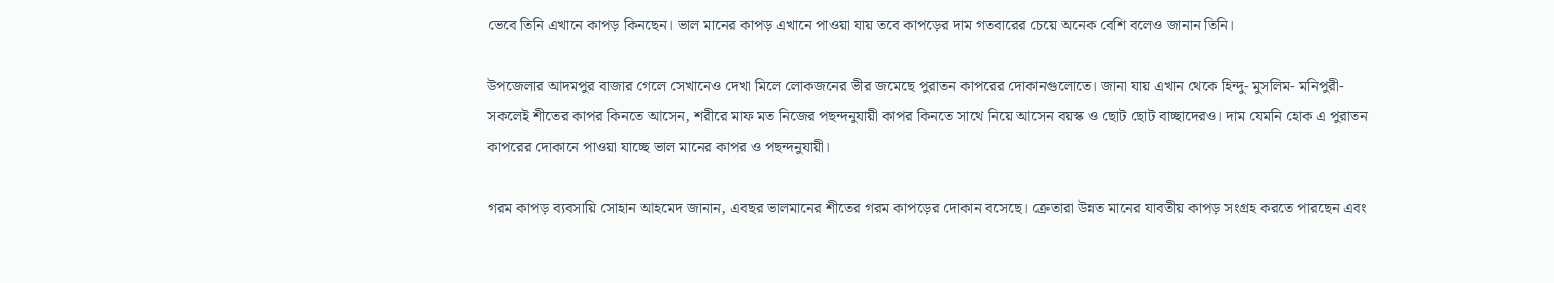ভেবে তিনি এখানে কাপড় কিনছেন। ভাল মানের কাপড় এখানে পাওয়া যায় তবে কাপড়ের দাম গতবারের চেয়ে অনেক বেশি বলেও জানান তিনি।

উপজেলার আদমপুর বাজার গেলে সেখানেও দেখা মিলে লোকজনের ভীর জমেছে পুরাতন কাপরের দোকানগুলোতে। জানা যায় এখান থেকে হিন্দু- মুসলিম- মনিপুরী-সকলেই শীতের কাপর কিনতে আসেন, শরীরে মাফ মত নিজের পছন্দনুযায়ী কাপর কিনতে সাথে নিয়ে আসেন বয়স্ক ও ছোট ছোট বাচ্ছাদেরও। দাম যেমনি হোক এ পুরাতন কাপরের দোকানে পাওয়া যাচ্ছে ভাল মানের কাপর ও পছন্দনুযায়ী।

গরম কাপড় ব্যবসায়ি সোহান আহমেদ জানান, এবছর ভালমানের শীতের গরম কাপড়ের দোকান বসেছে। ক্রেতারা উন্নত মানের যাবতীয় কাপড় সংগ্রহ করতে পারছেন এবং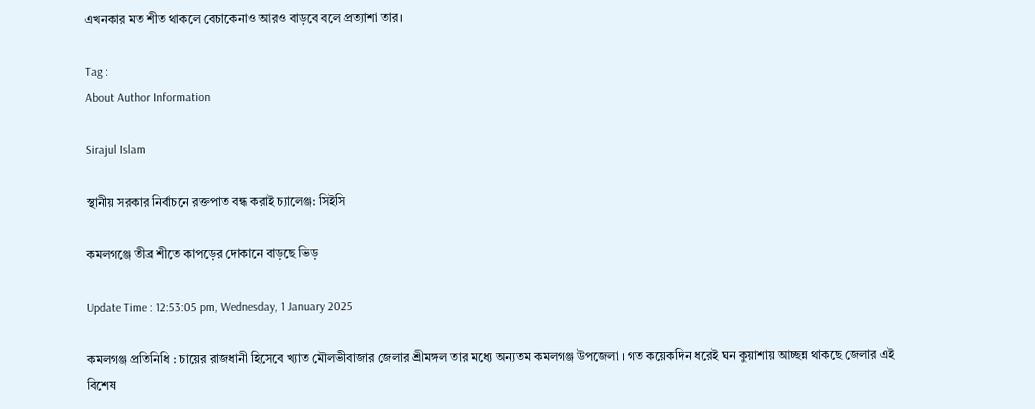এখনকার মত শীত থাকলে বেচাকেনাও আরও বাড়বে বলে প্রত্যাশা তার।

Tag :
About Author Information

Sirajul Islam

স্থানীয় সরকার নির্বাচনে রক্তপাত বন্ধ করাই চ্যালেঞ্জ: সিইসি

কমলগঞ্জে তীব্র শীতে কাপড়ের দোকানে বাড়ছে ভিড়

Update Time : 12:53:05 pm, Wednesday, 1 January 2025

কমলগঞ্জ প্রতিনিধি : চায়ের রাজধানী হিসেবে খ্যাত মৌলভীবাজার জেলার শ্রীমঙ্গল তার মধ্যে অন্যতম কমলগঞ্জ উপজেলা । গত কয়েকদিন ধরেই ঘন কুয়াশায় আচ্ছন্ন থাকছে জেলার এই বিশেষ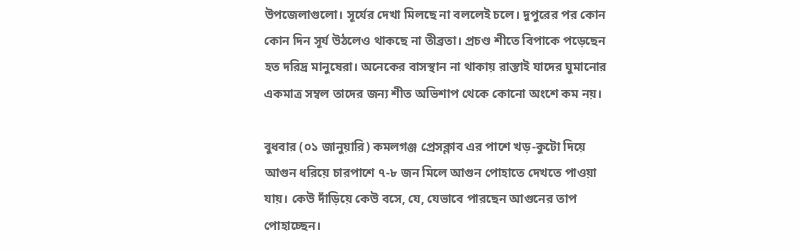উপজেলাগুলো। সূর্যের দেখা মিলছে না বললেই চলে। দুপুরের পর কোন কোন দিন সূর্য উঠলেও থাকছে না তীব্রতা। প্রচণ্ড শীতে বিপাকে পড়েছেন হত দরিদ্র মানুষেরা। অনেকের বাসস্থান না থাকায় রাস্তাই যাদের ঘুমানোর একমাত্র সম্বল তাদের জন্য শীত অভিশাপ থেকে কোনো অংশে কম নয়।

বুধবার (০১ জানুয়ারি) কমলগঞ্জ প্রেসক্লাব এর পাশে খড়-কুটো দিয়ে আগুন ধরিয়ে চারপাশে ৭-৮ জন মিলে আগুন পোহাতে দেখতে পাওয়া যায়। কেউ দাঁড়িয়ে কেউ বসে, যে, যেভাবে পারছেন আগুনের তাপ পোহাচ্ছেন।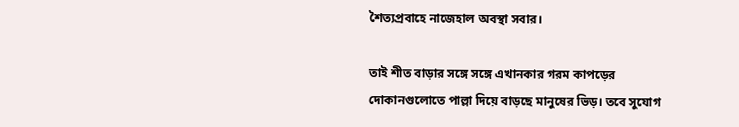শৈত্যপ্রবাহে নাজেহাল অবস্থা সবার।

তাই শীত বাড়ার সঙ্গে সঙ্গে এখানকার গরম কাপড়ের দোকানগুলোতে পাল্লা দিয়ে বাড়ছে মানুষের ভিড়। তবে সুযোগ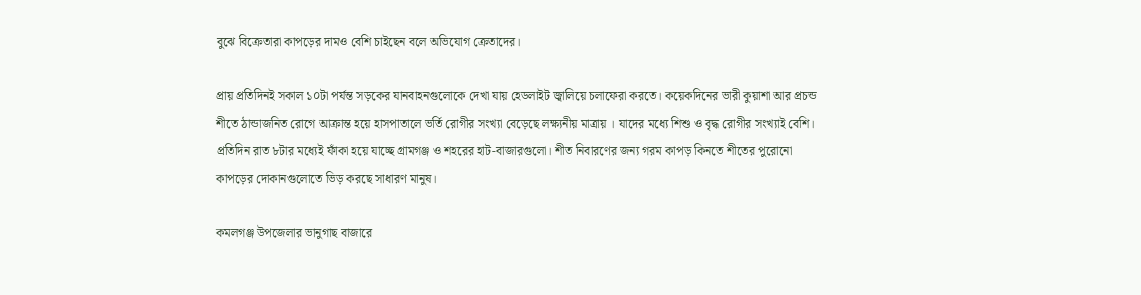বুঝে বিক্রেতারা কাপড়ের দামও বেশি চাইছেন বলে অভিযোগ ক্রেতাদের।

প্রায় প্রতিদিনই সকাল ১০টা পর্যন্ত সড়কের যানবাহনগুলোকে দেখা যায় হেডলাইট জ্বালিয়ে চলাফেরা করতে। কয়েকদিনের ভারী কুয়াশা আর প্রচন্ড শীতে ঠান্ডাজনিত রোগে আক্রান্ত হয়ে হাসপাতালে ভর্তি রোগীর সংখ্যা বেড়েছে লক্ষ্যনীয় মাত্রায় । যাদের মধ্যে শিশু ও বৃদ্ধ রোগীর সংখ্যাই বেশি। প্রতিদিন রাত ৮টার মধ্যেই ফাঁকা হয়ে যাচ্ছে গ্রামগঞ্জ ও শহরের হাট-বাজারগুলো। শীত নিবারণের জন্য গরম কাপড় কিনতে শীতের পুরোনো কাপড়ের দোকানগুলোতে ভিড় করছে সাধারণ মানুষ।

কমলগঞ্জ উপজেলার ভানুগাছ বাজারে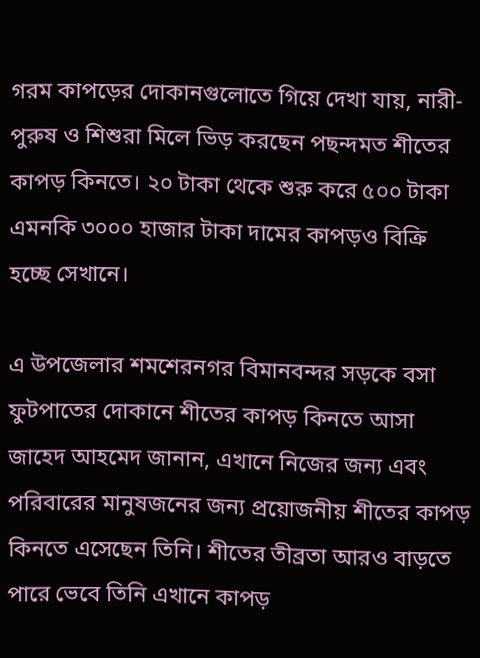গরম কাপড়ের দোকানগুলোতে গিয়ে দেখা যায়, নারী-পুরুষ ও শিশুরা মিলে ভিড় করছেন পছন্দমত শীতের কাপড় কিনতে। ২০ টাকা থেকে শুরু করে ৫০০ টাকা এমনকি ৩০০০ হাজার টাকা দামের কাপড়ও বিক্রি হচ্ছে সেখানে।

এ উপজেলার শমশেরনগর বিমানবন্দর সড়কে বসা ফুটপাতের দোকানে শীতের কাপড় কিনতে আসা জাহেদ আহমেদ জানান, এখানে নিজের জন্য এবং পরিবারের মানুষজনের জন্য প্রয়োজনীয় শীতের কাপড় কিনতে এসেছেন তিনি। শীতের তীব্রতা আরও বাড়তে পারে ভেবে তিনি এখানে কাপড়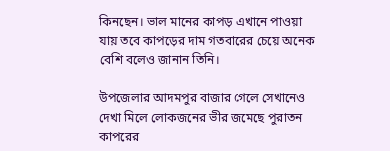কিনছেন। ভাল মানের কাপড় এখানে পাওয়া যায় তবে কাপড়ের দাম গতবারের চেয়ে অনেক বেশি বলেও জানান তিনি।

উপজেলার আদমপুর বাজার গেলে সেখানেও দেখা মিলে লোকজনের ভীর জমেছে পুরাতন কাপরের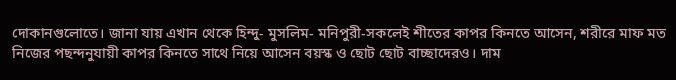দোকানগুলোতে। জানা যায় এখান থেকে হিন্দু- মুসলিম- মনিপুরী-সকলেই শীতের কাপর কিনতে আসেন, শরীরে মাফ মত নিজের পছন্দনুযায়ী কাপর কিনতে সাথে নিয়ে আসেন বয়স্ক ও ছোট ছোট বাচ্ছাদেরও। দাম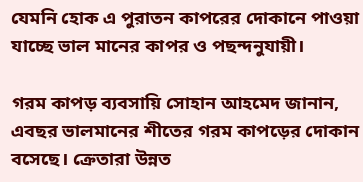যেমনি হোক এ পুরাতন কাপরের দোকানে পাওয়া যাচ্ছে ভাল মানের কাপর ও পছন্দনুযায়ী।

গরম কাপড় ব্যবসায়ি সোহান আহমেদ জানান, এবছর ভালমানের শীতের গরম কাপড়ের দোকান বসেছে। ক্রেতারা উন্নত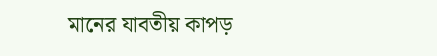মানের যাবতীয় কাপড়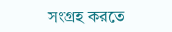সংগ্রহ করতে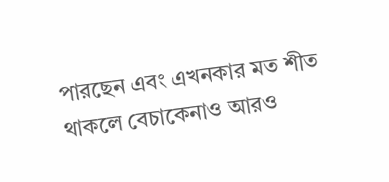পারছেন এবং এখনকার মত শীত থাকলে বেচাকেনাও আরও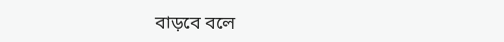বাড়বে বলে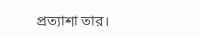প্রত্যাশা তার।